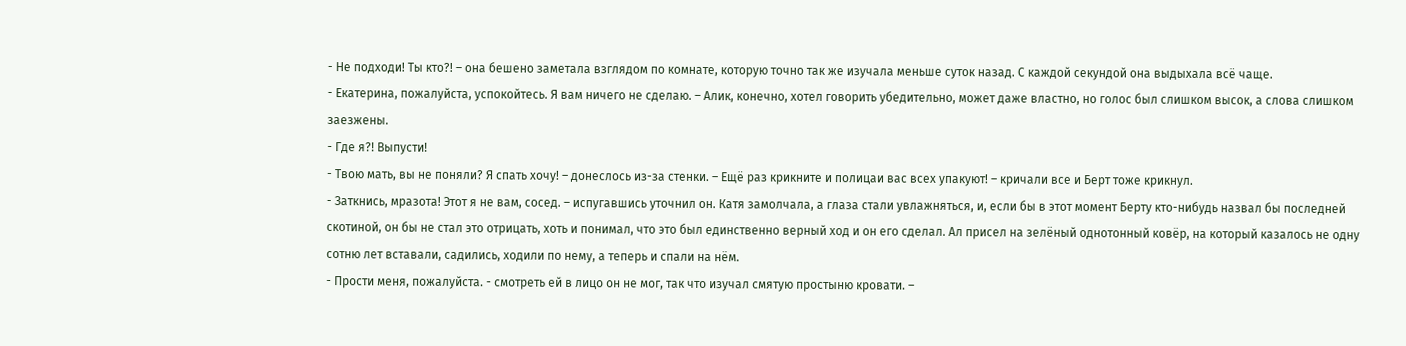- Не подходи! Ты кто?! – она бешено заметала взглядом по комнате, которую точно так же изучала меньше суток назад. С каждой секундой она выдыхала всё чаще.
- Екатерина, пожалуйста, успокойтесь. Я вам ничего не сделаю. – Алик, конечно, хотел говорить убедительно, может даже властно, но голос был слишком высок, а слова слишком заезжены.
- Где я?! Выпусти!
- Твою мать, вы не поняли? Я спать хочу! – донеслось из-за стенки. – Ещё раз крикните и полицаи вас всех упакуют! – кричали все и Берт тоже крикнул.
- Заткнись, мразота! Этот я не вам, сосед. – испугавшись уточнил он. Катя замолчала, а глаза стали увлажняться, и, если бы в этот момент Берту кто-нибудь назвал бы последней скотиной, он бы не стал это отрицать, хоть и понимал, что это был единственно верный ход и он его сделал. Ал присел на зелёный однотонный ковёр, на который казалось не одну сотню лет вставали, садились, ходили по нему, а теперь и спали на нём.
- Прости меня, пожалуйста. - смотреть ей в лицо он не мог, так что изучал смятую простыню кровати. –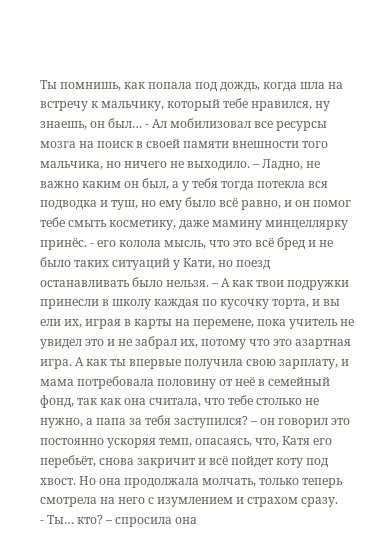Ты помнишь, как попала под дождь, когда шла на встречу к мальчику, который тебе нравился, ну знаешь, он был… - Ал мобилизовал все ресурсы мозга на поиск в своей памяти внешности того мальчика, но ничего не выходило. – Ладно, не важно каким он был, а у тебя тогда потекла вся подводка и туш, но ему было всё равно, и он помог тебе смыть косметику, даже мамину минцеллярку принёс. - его колола мысль, что это всё бред и не было таких ситуаций у Кати, но поезд останавливать было нельзя. – А как твои подружки принесли в школу каждая по кусочку торта, и вы ели их, играя в карты на перемене, пока учитель не увидел это и не забрал их, потому что это азартная игра. А как ты впервые получила свою зарплату, и мама потребовала половину от неё в семейный фонд, так как она считала, что тебе столько не нужно, а папа за тебя заступился? – он говорил это постоянно ускоряя темп, опасаясь, что, Катя его перебьёт, снова закричит и всё пойдет коту под хвост. Но она продолжала молчать, только теперь смотрела на него с изумлением и страхом сразу.
- Ты… кто? – спросила она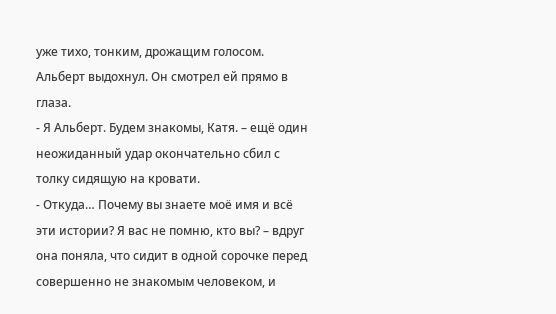уже тихо, тонким, дрожащим голосом. Альберт выдохнул. Он смотрел ей прямо в глаза.
- Я Альберт. Будем знакомы, Катя. – ещё один неожиданный удар окончательно сбил с толку сидящую на кровати.
- Откуда… Почему вы знаете моё имя и всё эти истории? Я вас не помню, кто вы? – вдруг она поняла, что сидит в одной сорочке перед совершенно не знакомым человеком, и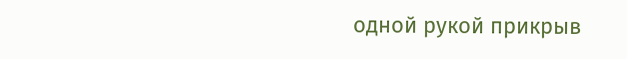одной рукой прикрыв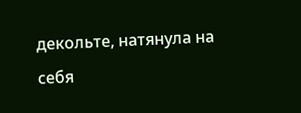декольте, натянула на себя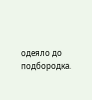одеяло до подбородка.